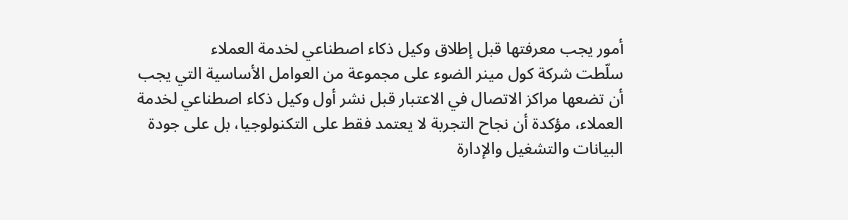أمور يجب معرفتها قبل إطلاق وكيل ذكاء اصطناعي لخدمة العملاء
سلّطت شركة كول مينر الضوء على مجموعة من العوامل الأساسية التي يجب أن تضعها مراكز الاتصال في الاعتبار قبل نشر أول وكيل ذكاء اصطناعي لخدمة العملاء، مؤكدة أن نجاح التجربة لا يعتمد فقط على التكنولوجيا، بل على جودة البيانات والتشغيل والإدارة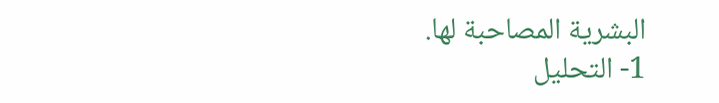البشرية المصاحبة لها.
1- التحليل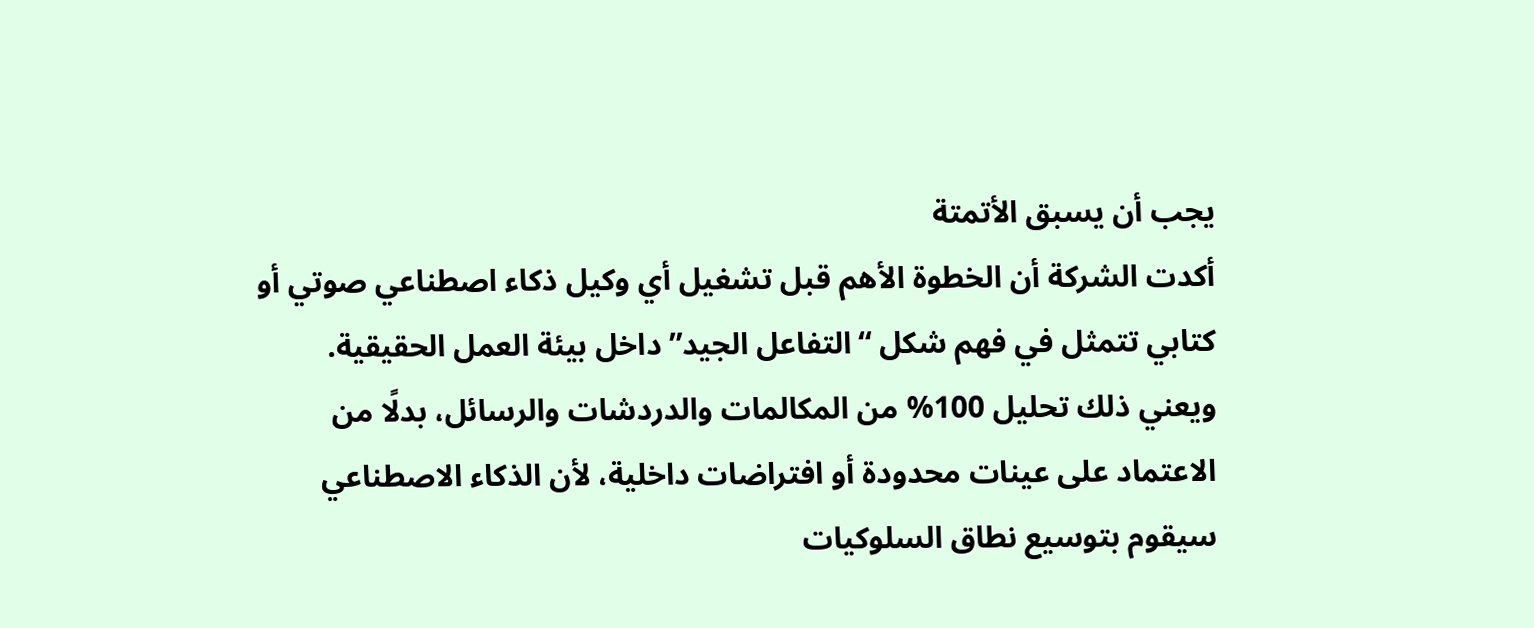يجب أن يسبق الأتمتة
أكدت الشركة أن الخطوة الأهم قبل تشغيل أي وكيل ذكاء اصطناعي صوتي أو كتابي تتمثل في فهم شكل “التفاعل الجيد” داخل بيئة العمل الحقيقية.
ويعني ذلك تحليل 100% من المكالمات والدردشات والرسائل، بدلًا من الاعتماد على عينات محدودة أو افتراضات داخلية، لأن الذكاء الاصطناعي سيقوم بتوسيع نطاق السلوكيات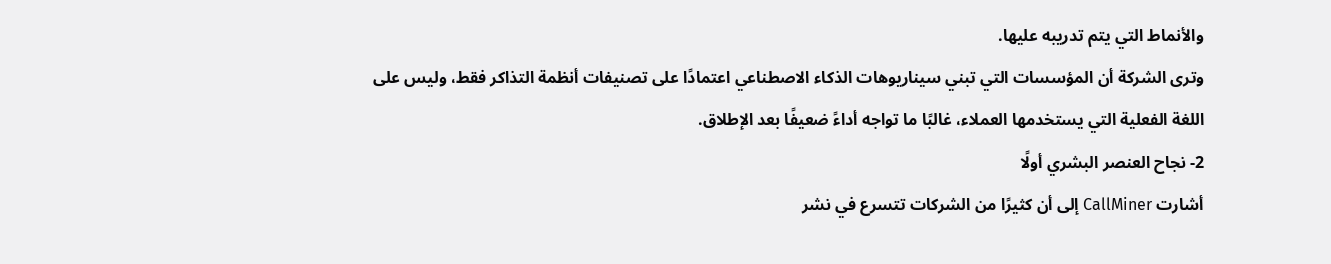والأنماط التي يتم تدريبه عليها.
وترى الشركة أن المؤسسات التي تبني سيناريوهات الذكاء الاصطناعي اعتمادًا على تصنيفات أنظمة التذاكر فقط، وليس على اللغة الفعلية التي يستخدمها العملاء، غالبًا ما تواجه أداءً ضعيفًا بعد الإطلاق.
2- نجاح العنصر البشري أولًا
أشارت CallMiner إلى أن كثيرًا من الشركات تتسرع في نشر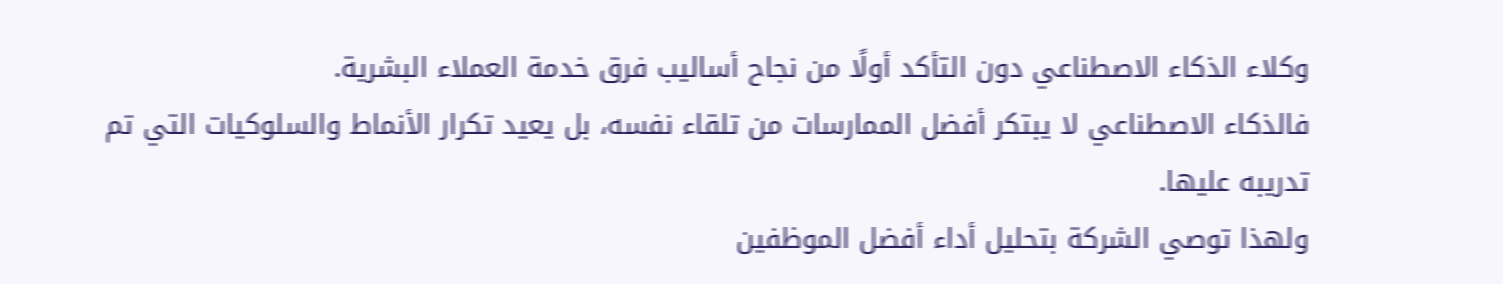وكلاء الذكاء الاصطناعي دون التأكد أولًا من نجاح أساليب فرق خدمة العملاء البشرية.
فالذكاء الاصطناعي لا يبتكر أفضل الممارسات من تلقاء نفسه، بل يعيد تكرار الأنماط والسلوكيات التي تم تدريبه عليها.
ولهذا توصي الشركة بتحليل أداء أفضل الموظفين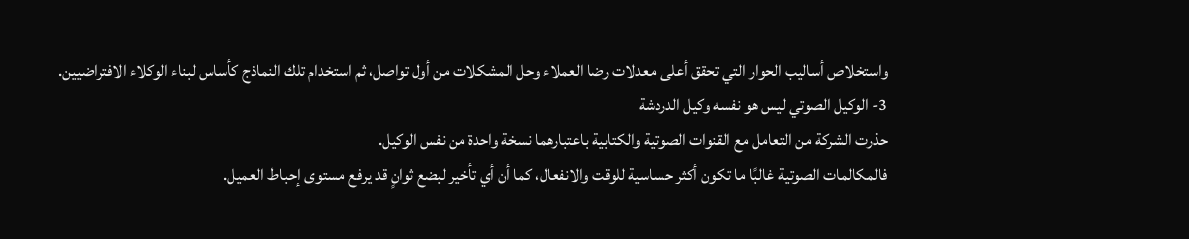واستخلاص أساليب الحوار التي تحقق أعلى معدلات رضا العملاء وحل المشكلات من أول تواصل، ثم استخدام تلك النماذج كأساس لبناء الوكلاء الافتراضيين.
3- الوكيل الصوتي ليس هو نفسه وكيل الدردشة
حذرت الشركة من التعامل مع القنوات الصوتية والكتابية باعتبارهما نسخة واحدة من نفس الوكيل.
فالمكالمات الصوتية غالبًا ما تكون أكثر حساسية للوقت والانفعال، كما أن أي تأخير لبضع ثوانٍ قد يرفع مستوى إحباط العميل.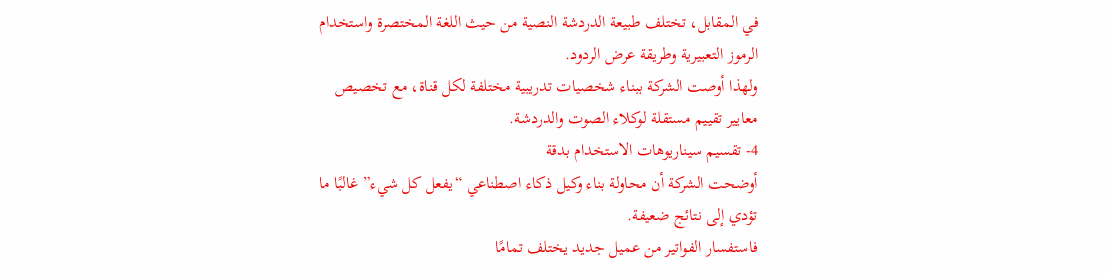في المقابل، تختلف طبيعة الدردشة النصية من حيث اللغة المختصرة واستخدام الرموز التعبيرية وطريقة عرض الردود.
ولهذا أوصت الشركة ببناء شخصيات تدريبية مختلفة لكل قناة، مع تخصيص معايير تقييم مستقلة لوكلاء الصوت والدردشة.
4- تقسيم سيناريوهات الاستخدام بدقة
أوضحت الشركة أن محاولة بناء وكيل ذكاء اصطناعي “يفعل كل شيء” غالبًا ما تؤدي إلى نتائج ضعيفة.
فاستفسار الفواتير من عميل جديد يختلف تمامًا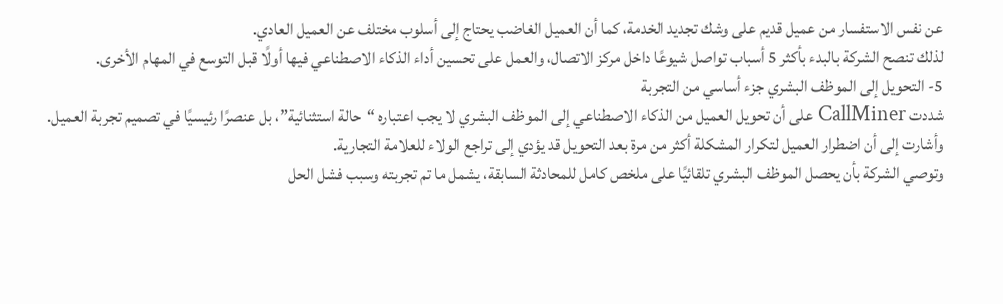عن نفس الاستفسار من عميل قديم على وشك تجديد الخدمة، كما أن العميل الغاضب يحتاج إلى أسلوب مختلف عن العميل العادي.
لذلك تنصح الشركة بالبدء بأكثر 5 أسباب تواصل شيوعًا داخل مركز الاتصال، والعمل على تحسين أداء الذكاء الاصطناعي فيها أولًا قبل التوسع في المهام الأخرى.
5- التحويل إلى الموظف البشري جزء أساسي من التجربة
شددت CallMiner على أن تحويل العميل من الذكاء الاصطناعي إلى الموظف البشري لا يجب اعتباره “حالة استثنائية”، بل عنصرًا رئيسيًا في تصميم تجربة العميل.
وأشارت إلى أن اضطرار العميل لتكرار المشكلة أكثر من مرة بعد التحويل قد يؤدي إلى تراجع الولاء للعلامة التجارية.
وتوصي الشركة بأن يحصل الموظف البشري تلقائيًا على ملخص كامل للمحادثة السابقة، يشمل ما تم تجربته وسبب فشل الحل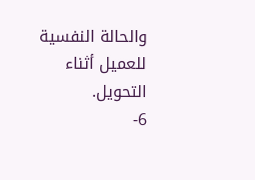والحالة النفسية للعميل أثناء التحويل.
6-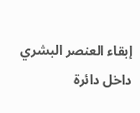إبقاء العنصر البشري داخل دائرة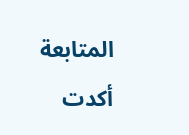المتابعة
أكدت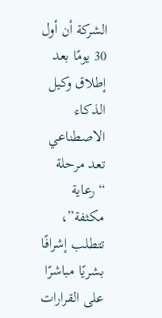الشركة أن أول 30 يومًا بعد إطلاق وكيل الذكاء الاصطناعي تعد مرحلة “رعاية مكثفة”، تتطلب إشرافًا بشريًا مباشرًا على القرارات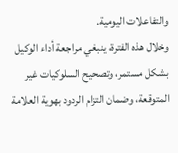والتفاعلات اليومية.
وخلال هذه الفترة، ينبغي مراجعة أداء الوكيل بشكل مستمر، وتصحيح السلوكيات غير المتوقعة، وضمان التزام الردود بهوية العلامة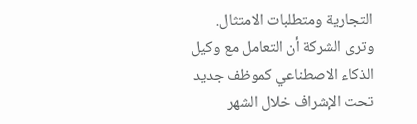التجارية ومتطلبات الامتثال.
وترى الشركة أن التعامل مع وكيل الذكاء الاصطناعي كموظف جديد تحت الإشراف خلال الشهر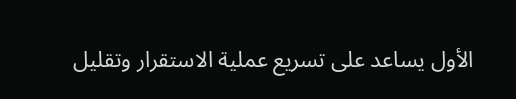الأول يساعد على تسريع عملية الاستقرار وتقليل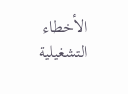الأخطاء التشغيلية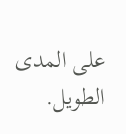على المدى الطويل.